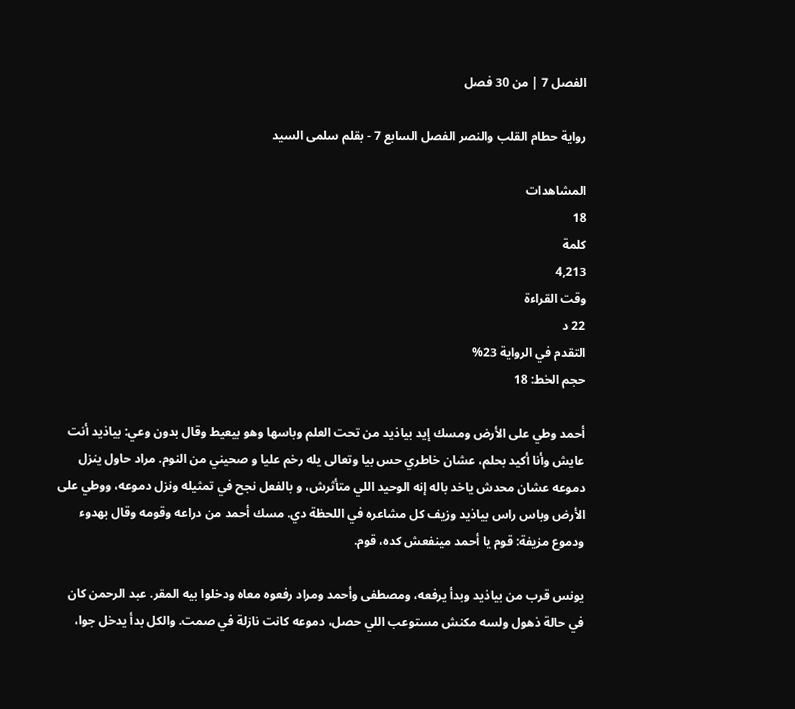الفصل 7 | من 30 فصل

رواية حطام القلب والنصر الفصل السابع 7 - بقلم سلمى السيد

المشاهدات
18
كلمة
4,213
وقت القراءة
22 د
التقدم في الرواية 23%
حجم الخط: 18

أحمد وطي على الأرض ومسك إيد بياذيد من تحت العلم وباسها وهو بيعيط وقال بدون وعي: بياذيد أنت عايش وأنا أكيد بحلم، عشان خاطري حس بيا وتعالى يله رخم عليا و صحيني من النوم. مراد حاول ينزل دموعه عشان محدش ياخد باله إنه الوحيد اللي متأثرش، و بالفعل نجح في تمثيله ونزل دموعه، ووطي على الأرض وباس راس بياذيد وزيف كل مشاعره في اللحظة دي. مسك أحمد من دراعه وقومه وقال بهدوء ودموع مزيفة: قوم يا أحمد مينفعش كده، قوم.

يونس قرب من بياذيد وبدأ يرفعه، ومصطفى وأحمد ومراد رفعوه معاه ودخلوا بيه المقر. عبد الرحمن كان في حالة ذهول ولسه مكنش مستوعب اللي حصل، دموعه كانت نازلة في صمت. والكل بدأ يدخل جوا،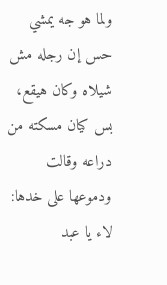ولما هو جه يمشي حس إن رجله مش شيلاه وكان هيقع، بس كيان مسكته من دراعه وقالت ودموعها على خدها: لاء يا عبد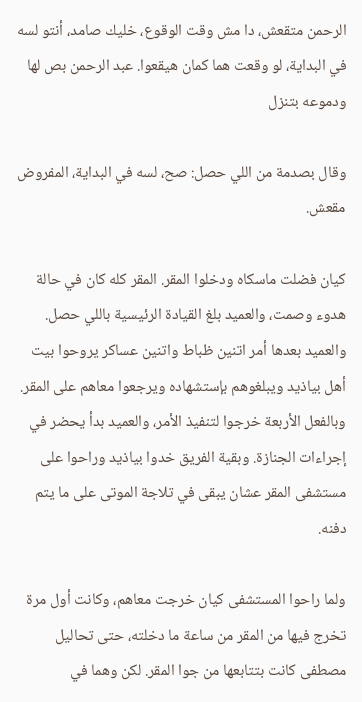الرحمن متقعش، دا مش وقت الوقوع، خليك صامد، أنتو لسه في البداية، لو وقعت هما كمان هيقعوا. عبد الرحمن بص لها ودموعه بتنزل

وقال بصدمة من اللي حصل: صح، لسه في البداية، المفروض مقعش.

كيان فضلت ماسكاه ودخلوا المقر. المقر كله كان في حالة هدوء وصمت، والعميد بلغ القيادة الرئيسية باللي حصل. والعميد بعدها أمر اتنين ظباط واتنين عساكر يروحوا بيت أهل بياذيد ويبلغوهم بإستشهاده ويرجعوا معاهم على المقر. وبالفعل الأربعة خرجوا لتنفيذ الأمر، والعميد بدأ يحضر في إجراءات الجنازة. وبقية الفريق خدوا بياذيد وراحوا على مستشفى المقر عشان يبقى في تلاجة الموتى على ما يتم دفنه.

ولما راحوا المستشفى كيان خرجت معاهم، وكانت أول مرة تخرج فيها من المقر من ساعة ما دخلته، حتى تحاليل مصطفى كانت بتتابعها من جوا المقر. لكن وهما في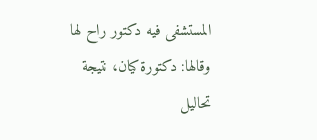المستشفى فيه دكتور راح لها وقالها: دكتورة كيان، نتيجة تحاليل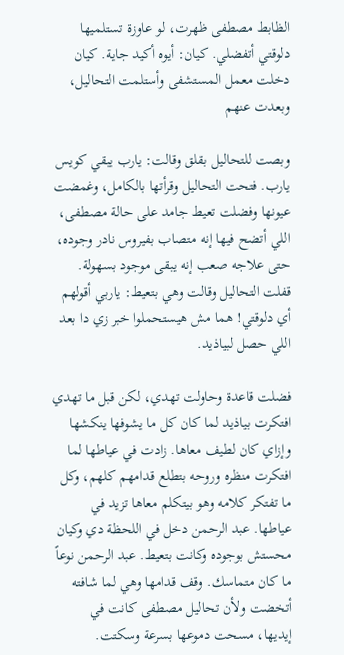الظابط مصطفى ظهرت، لو عاوزة تستلميها دلوقتي أتفضلي. كيان: أيوه أكيد جاية. كيان دخلت معمل المستشفى وأستلمت التحاليل، وبعدت عنهم

وبصت للتحاليل بقلق وقالت: يارب يبقي كويس يارب. فتحت التحاليل وقرأتها بالكامل، وغمضت عيونها وفضلت تعيط جامد على حالة مصطفى، اللي أتضح فيها إنه متصاب بفيروس نادر وجوده، حتى علاجه صعب إنه يبقى موجود بسهولة. قفلت التحاليل وقالت وهي بتعيط: ياربي أقولهم أي دلوقتي! هما مش هيستحملوا خبر زي دا بعد اللي حصل لبياذيد.

فضلت قاعدة وحاولت تهدي، لكن قبل ما تهدي افتكرت بياذيد لما كان كل ما يشوفها ينكشها وإزاي كان لطيف معاها. زادت في عياطها لما افتكرت منظره وروحه بتطلع قدامهم كلهم، وكل ما تفتكر كلامه وهو بيتكلم معاها تزيد في عياطها. عبد الرحمن دخل في اللحظة دي وكيان محستش بوجوده وكانت بتعيط. عبد الرحمن نوعاً ما كان متماسك. وقف قدامها وهي لما شافته أتخضت ولأن تحاليل مصطفى كانت في إيديها، مسحت دموعها بسرعة وسكتت.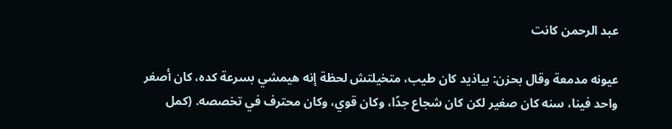عبد الرحمن كانت

عيونه مدمعة وقال بحزن: بياذيد كان طيب، متخيلتش لحظة إنه هيمشي بسرعة كده، كان أصغر واحد فينا، سنه كان صغير لكن كان شجاع جدًا، وكان قوي، وكان محترف في تخصصه. (كمل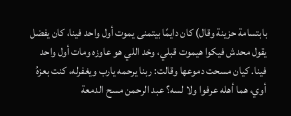بابتسامة حزينة وقال) كان دايمًا بيتمنى يموت أول واحد فينا، كان يفضل يقول محدش فيكوا هيموت قبلي، وخد اللي هو عاوزه ومات أول واحد فينا. كيان مسحت دموعها وقالت: ربنا يرحمه يارب ويغفرله، كنت بعزهُ أوي، هما أهله عرفوا ولا لسه؟ عبد الرحمن مسح الدمعة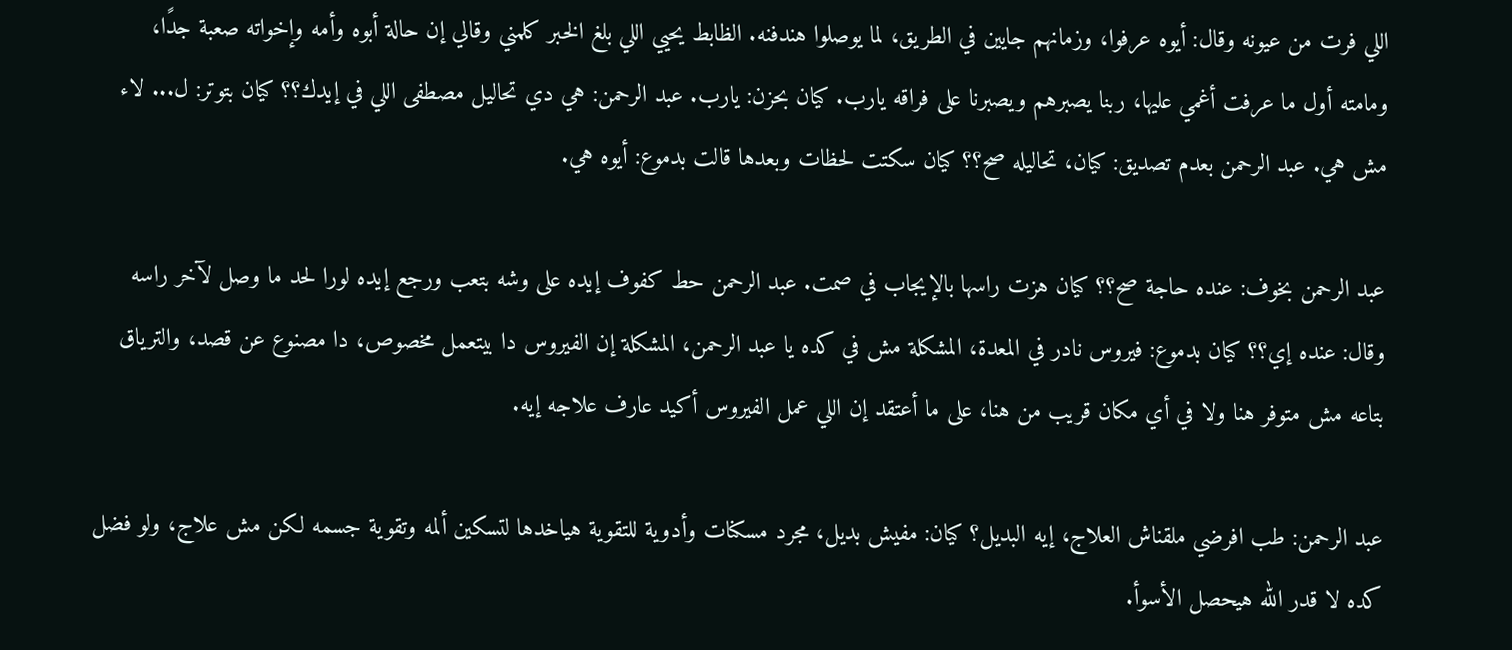اللي فرت من عيونه وقال: أيوه عرفوا، وزمانهم جايين في الطريق، لما يوصلوا هندفنه. الظابط يحيي اللي بلغ الخبر كلمني وقالي إن حالة أبوه وأمه وإخواته صعبة جدًا، ومامته أول ما عرفت أغمي عليها، ربنا يصبرهم ويصبرنا على فراقه يارب. كيان بحزن: يارب. عبد الرحمن: هي دي تحاليل مصطفى اللي في إيدك؟؟ كيان بتوتر: ل... لاء مش هي. عبد الرحمن بعدم تصديق: كيان، تحاليله صح؟؟ كيان سكتت لحظات وبعدها قالت بدموع: أيوه هي.

عبد الرحمن بخوف: عنده حاجة صح؟؟ كيان هزت راسها بالإيجاب في صمت. عبد الرحمن حط كفوف إيده على وشه بتعب ورجع إيده لورا لحد ما وصل لآخر راسه وقال: عنده إي؟؟ كيان بدموع: فيروس نادر في المعدة، المشكلة مش في كده يا عبد الرحمن، المشكلة إن الفيروس دا بيتعمل مخصوص، دا مصنوع عن قصد، والترياق بتاعه مش متوفر هنا ولا في أي مكان قريب من هنا، على ما أعتقد إن اللي عمل الفيروس أكيد عارف علاجه إيه.

عبد الرحمن: طب افرضي ملقناش العلاج، إيه البديل؟ كيان: مفيش بديل، مجرد مسكنات وأدوية للتقوية هياخدها لتسكين ألمه وتقوية جسمه لكن مش علاج، ولو فضل كده لا قدر الله هيحصل الأسوأ.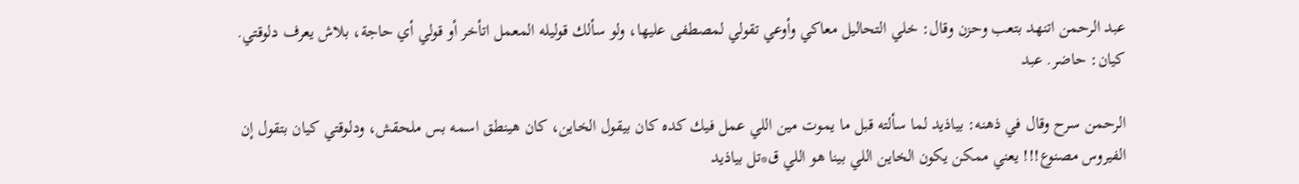عبد الرحمن اتنهد بتعب وحزن وقال: خلي التحاليل معاكي وأوعي تقولي لمصطفى عليها، ولو سألك قوليله المعمل اتأخر أو قولي أي حاجة، بلاش يعرف دلوقتي. كيان: حاضر. عبد

الرحمن سرح وقال في ذهنه: بياذيد لما سألته قبل ما يموت مين اللي عمل فيك كده كان بيقول الخاين، كان هينطق اسمه بس ملحقش، ودلوقتي كيان بتقول إن الفيروس مصنوع!!! يعني ممكن يكون الخاين اللي بينا هو اللي ق*تل بياذيد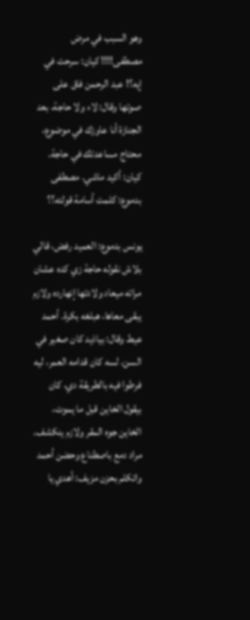وهو السبب في مرض مصطفى!!!! كيان: سرحت في إيه؟! عبد الرحمن فاق على صوتها وقال: لاء ولا حاجة، بعد الجنازة أنا عاوزك في موضوع، محتاج مساعدتك في حاجة. كيان: أكيد ماشي. مصطفى بدموع: كلمت أسامة قولته؟؟

يونس بدموع: العميد رفض، قالي بلاش نقوله حاجة زي كده عشان مراته ميعاد ولادتها إنهارده ولازم يبقى معاها، هبلغه بكرة. أحمد عيط وقال: بياذيد كان صغير في السن، لسه كان قدامه العمر، ليه فرطوا فيه بالطريقة دي، كان بيقول الخاين قبل ما يموت، الخاين جوه المقر ولازم ينكشف. مراد دمع باصطناع وحضن أحمد واتكلم بحزن مزيف: أهدي يا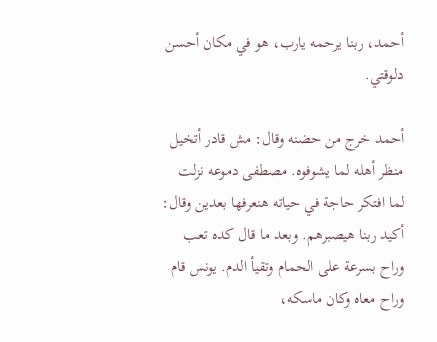أحمد، ربنا يرحمه يارب، هو في مكان أحسن دلوقتي.

أحمد خرج من حضنه وقال: مش قادر أتخيل منظر أهله لما يشوفوه. مصطفى دموعه نزلت لما افتكر حاجة في حياته هنعرفها بعدين وقال: أكيد ربنا هيصبرهم. وبعد ما قال كده تعب وراح بسرعة على الحمام وتقيأ الدم. يونس قام وراح معاه وكان ماسكه،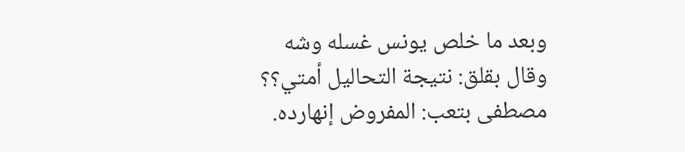وبعد ما خلص يونس غسله وشه وقال بقلق: نتيجة التحاليل أمتي؟؟ مصطفى بتعب: المفروض إنهارده.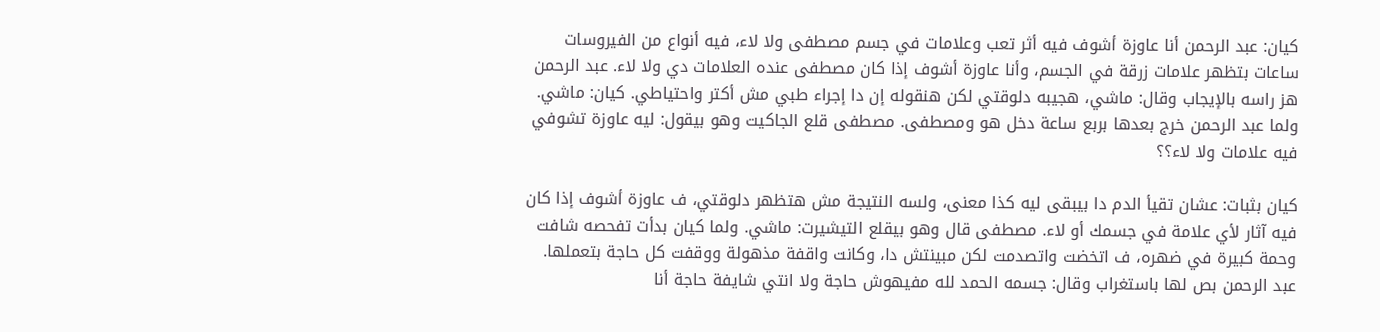كيان: عبد الرحمن أنا عاوزة أشوف فيه أثر تعب وعلامات في جسم مصطفى ولا لاء، فيه أنواع من الفيروسات ساعات بتظهر علامات زرقة في الجسم، وأنا عاوزة أشوف إذا كان مصطفى عنده العلامات دي ولا لاء. عبد الرحمن هز راسه بالإيجاب وقال: ماشي، هجيبه دلوقتي لكن هنقوله إن دا إجراء طبي مش أكتر واحتياطي. كيان: ماشي. ولما عبد الرحمن خرج بعدها بربع ساعة دخل هو ومصطفى. مصطفى قلع الجاكيت وهو بيقول: ليه عاوزة تشوفي فيه علامات ولا لاء؟؟

كيان بثبات: عشان تقيأ الدم دا بيبقى ليه كذا معنى، ولسه النتيجة مش هتظهر دلوقتي، ف عاوزة أشوف إذا كان فيه آثار لأي علامة في جسمك أو لاء. مصطفى قال وهو بيقلع التيشيرت: ماشي. ولما كيان بدأت تفحصه شافت وحمة كبيرة في ضهره، ف اتخضت واتصدمت لكن مبينتش دا، وكانت واقفة مذهولة ووقفت كل حاجة بتعملها. عبد الرحمن بص لها باستغراب وقال: جسمه الحمد لله مفيهوش حاجة ولا انتي شايفة حاجة أنا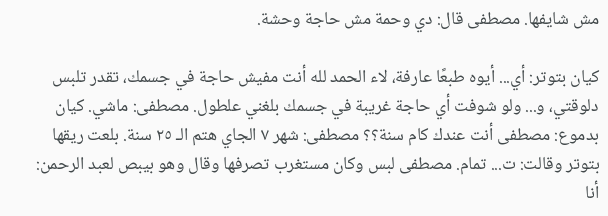مش شايفها. مصطفى قال: دي وحمة مش حاجة وحشة.

كيان بتوتر: أي... أيوه طبعًا عارفة، لاء الحمد لله أنت مفيش حاجة في جسمك، تقدر تلبس دلوقتي، و... ولو شوفت أي حاجة غريبة في جسمك بلغني علطول. مصطفى: ماشي. كيان بدموع: مصطفى أنت عندك كام سنة؟؟ مصطفى: شهر ٧ الجاي هتم الـ ٢٥ سنة. بلعت ريقها بتوتر وقالت: ت... تمام. مصطفى لبس وكان مستغرب تصرفها وقال وهو بيبص لعبد الرحمن: أنا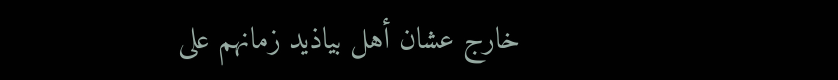خارج عشان أهل بياذيد زمانهم على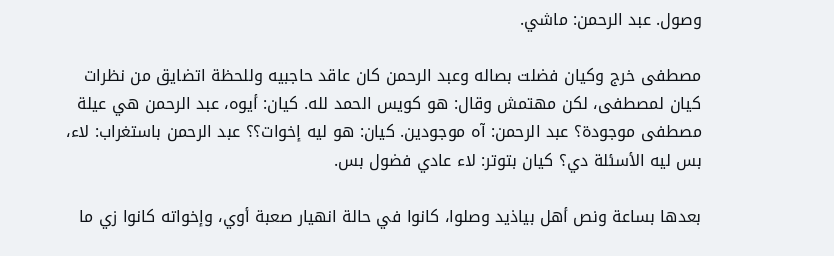وصول. عبد الرحمن: ماشي.

مصطفى خرج وكيان فضلت بصاله وعبد الرحمن كان عاقد حاجبيه وللحظة اتضايق من نظرات كيان لمصطفى، لكن مهتمش وقال: هو كويس الحمد لله. كيان: أيوه، عبد الرحمن هي عيلة مصطفى موجودة؟ عبد الرحمن: آه موجودين. كيان: هو ليه إخوات؟؟ عبد الرحمن باستغراب: لاء، بس ليه الأسئلة دي؟ كيان بتوتر: لاء عادي فضول بس.

بعدها بساعة ونص أهل بياذيد وصلوا، كانوا في حالة انهيار صعبة أوي، وإخواته كانوا زي ما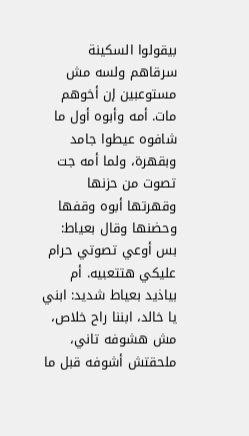بيقولوا السكينة سرقاهم ولسه مش مستوعبين إن أخوهم مات. أمه وأبوه أول ما شافوه عيطوا جامد وبقهرة، ولما أمه جت تصوت من حزنها وقهرتها أبوه وقفها وحضنها وقال بعياط: بس أوعي تصوتي حرام عليكي هتتعبيه. أم بياذيد بعياط شديد: ابني يا خالد، ابننا راح خلاص، مش هشوفه تاني، ملحقتش أشوفه قبل ما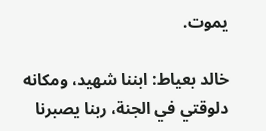يموت.

خالد بعياط: ابننا شهيد، ومكانه دلوقتي في الجنة، ربنا يصبرنا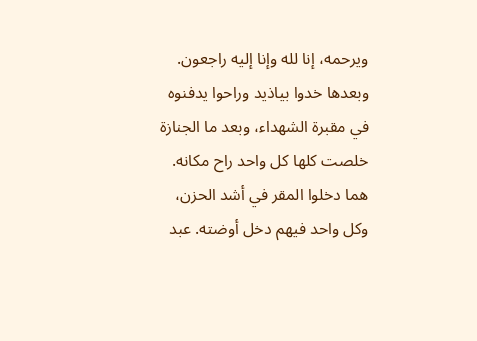ويرحمه، إنا لله وإنا إليه راجعون. وبعدها خدوا بياذيد وراحوا يدفنوه في مقبرة الشهداء، وبعد ما الجنازة خلصت كلها كل واحد راح مكانه. هما دخلوا المقر في أشد الحزن، وكل واحد فيهم دخل أوضته. عبد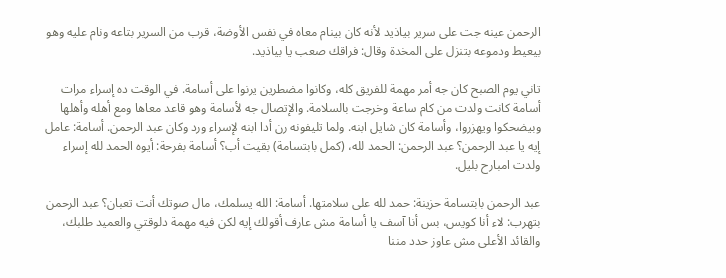الرحمن عينه جت على سرير بياذيد لأنه كان بينام معاه في نفس الأوضة، قرب من السرير بتاعه ونام عليه وهو بيعيط ودموعه بتنزل على المخدة وقال: فراقك صعب يا بياذيد.

تاني يوم الصبح كان جه أمر مهمة للفريق كله، وكانوا مضطرين يرنوا على أسامة. في الوقت ده إسراء مرات أسامة كانت ولدت من كام ساعة وخرجت بالسلامة. والإتصال جه لأسامة وهو قاعد معاها ومع أهله وأهلها وبيضحكوا ويهزروا، وأسامة كان شايل ابنه. ولما تليفونه رن أدا ابنه لإسراء ورد وكان عبد الرحمن. أسامة: عامل إيه يا عبد الرحمن؟ عبد الرحمن: الحمد لله، (كمل بابتسامة) بقيت أب؟ أسامة بفرحة: أيوه الحمد لله إسراء ولدت امبارح بليل.

عبد الرحمن بابتسامة حزينة: حمد لله على سلامتها. أسامة: الله يسلمك، مال صوتك أنت تعبان؟ عبد الرحمن بتهرب: لاء أنا كويس، بس أنا آسف يا أسامة مش عارف أقولك إيه لكن فيه مهمة دلوقتي والعميد طلبك، والقائد الأعلى مش عاوز حدد مننا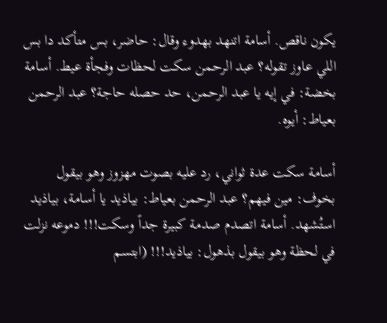يكون ناقص. أسامة اتنهد بهدوء وقال: حاضر، بس متأكد دا بس اللي عاوز تقوله؟ عبد الرحمن سكت لحظات وفجأة عيط. أسامة بخضة: في إيه يا عبد الرحمن، حد حصله حاجة؟ عبد الرحمن بعياط: أيوه.

أسامة سكت عدة ثواني، رد عليه بصوت مهزوز وهو بيقول بخوف: مين فيهم؟ عبد الرحمن بعياط: بياذيد يا أسامة، بياذيد استُشهد. أسامة اتصدم صدمة كبيرة جداً وسكت!!! دموعه نزلت في لحظة وهو بيقول بذهول: بياذيد!!! (ابتسم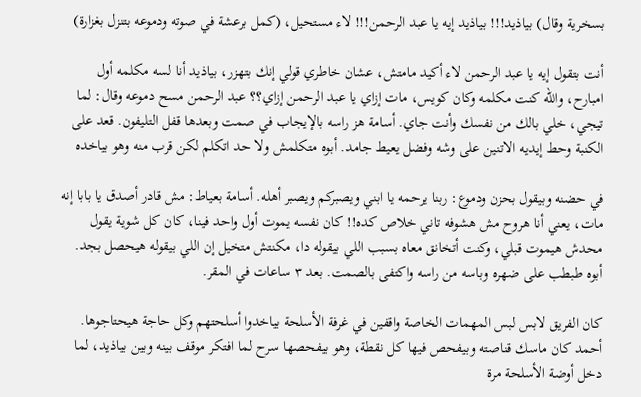بسخرية وقال) بياذيد!!! بياذيد إيه يا عبد الرحمن!!! لاء مستحيل، (كمل برعشة في صوته ودموعه بتنزل بغزارة)

أنت بتقول إيه يا عبد الرحمن لاء أكيد مامتش، عشان خاطري قولي إنك بتهزر، بياذيد أنا لسه مكلمه أول امبارح، والله كنت مكلمه وكان كويس، مات إزاي يا عبد الرحمن إزاي؟؟ عبد الرحمن مسح دموعه وقال: لما تيجي، خلي بالك من نفسك وأنت جاي. أسامة هز راسه بالإيجاب في صمت وبعدها قفل التليفون. قعد على الكنبة وحط إيديه الاتنين على وشه وفضل يعيط جامد. أبوه متكلمش ولا حد اتكلم لكن قرب منه وهو بياخده

في حضنه وبيقول بحزن ودموع: ربنا يرحمه يا ابني ويصبركم ويصبر أهله. أسامة بعياط: مش قادر أصدق يا بابا إنه مات، يعني أنا هروح مش هشوفه تاني خلاص كده!! كان نفسه يموت أول واحد فينا، كان كل شوية يقول محدش هيموت قبلي، وكنت أتخانق معاه بسبب اللي بيقوله دا، مكنتش متخيل إن اللي بيقوله هيحصل بجد. أبوه طبطب على ضهره وباسه من راسه واكتفى بالصمت. بعد ٣ ساعات في المقر.

كان الفريق لابس لبس المهمات الخاصة واقفين في غرفة الأسلحة بياخدوا أسلحتهم وكل حاجة هيحتاجوها. أحمد كان ماسك قناصته وبيفحص فيها كل نقطة، وهو بيفحصها سرح لما افتكر موقف بينه وبين بياذيد، لما دخل أوضة الأسلحة مرة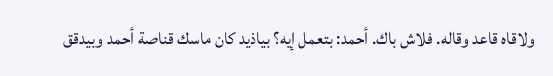ولاقاه قاعد وقاله. فلاش باك. أحمد: بتعمل إيه؟ بياذيد كان ماسك قناصة أحمد وبيدقق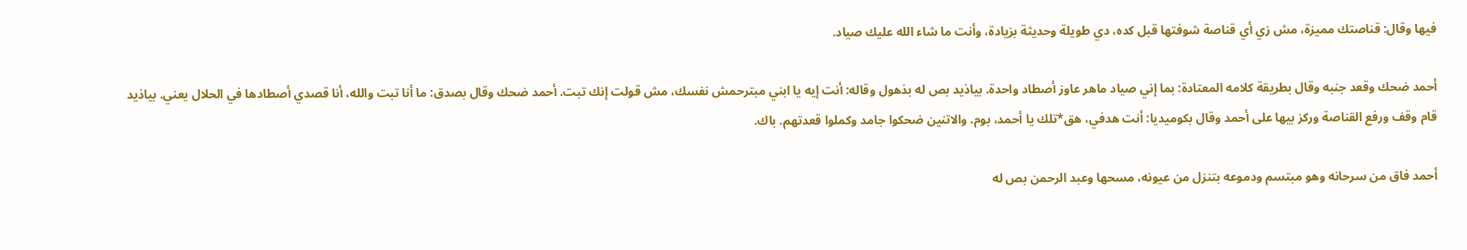فيها وقال: قناصتك مميزة، مش زي أي قناصة شوفتها قبل كده، دي طويلة وحديثة بزيادة، وأنت ما شاء الله عليك صياد.

أحمد ضحك وقعد جنبه وقال بطريقة كلامه المعتادة: بما إني صياد ماهر عاوز أصطاد واحدة. بياذيد بص له بذهول وقاله: أنت إيه يا ابني مبترحمش نفسك، مش قولت إنك تبت. أحمد ضحك وقال بصدق: ما أنا تبت والله، أنا قصدي أصطادها في الحلال يعني. بياذيد قام وقف ورفع القناصة وركز بيها على أحمد وقال بكوميديا: أنت هدفي، هق*تلك يا أحمد، بوم. والاتنين ضحكوا جامد وكملوا قعدتهم. باك.

أحمد فاق من سرحانه وهو مبتسم ودموعه بتنزل من عيونه، مسحها وعبد الرحمن بص له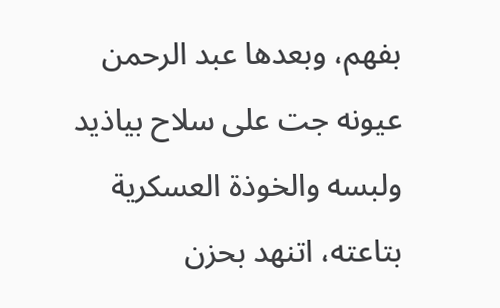بفهم، وبعدها عبد الرحمن عيونه جت على سلاح بياذيد ولبسه والخوذة العسكرية بتاعته، اتنهد بحزن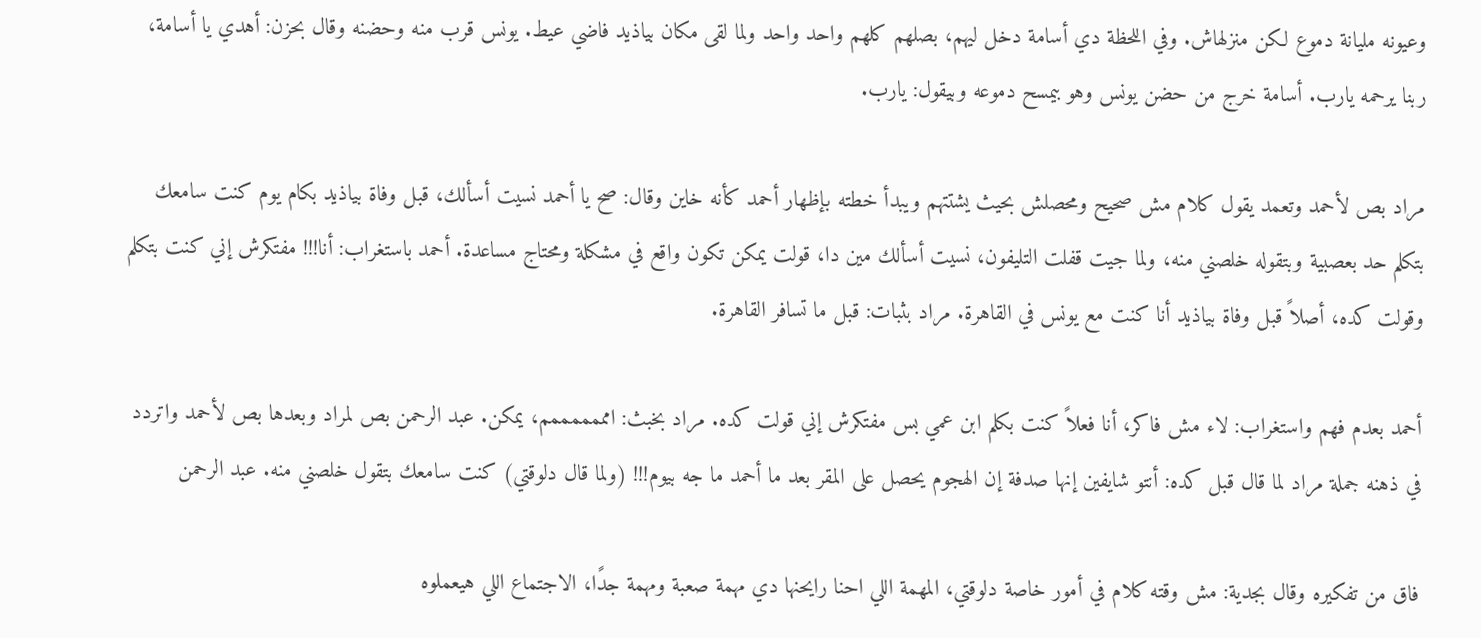وعيونه مليانة دموع لكن منزلهاش. وفي اللحظة دي أسامة دخل ليهم، بصلهم كلهم واحد واحد ولما لقى مكان بياذيد فاضي عيط. يونس قرب منه وحضنه وقال بحزن: أهدي يا أسامة، ربنا يرحمه يارب. أسامة خرج من حضن يونس وهو بيمسح دموعه وبيقول: يارب.

مراد بص لأحمد وتعمد يقول كلام مش صحيح ومحصلش بحيث يشتتهم ويبدأ خطته بإظهار أحمد كأنه خاين وقال: صح يا أحمد نسيت أسألك، قبل وفاة بياذيد بكام يوم كنت سامعك بتكلم حد بعصبية وبتقوله خلصني منه، ولما جيت قفلت التليفون، نسيت أسألك مين دا، قولت يمكن تكون واقع في مشكلة ومحتاج مساعدة. أحمد باستغراب: أنا!!! مفتكرش إني كنت بتكلم وقولت كده، أصلاً قبل وفاة بياذيد أنا كنت مع يونس في القاهرة. مراد بثبات: قبل ما تسافر القاهرة.

أحمد بعدم فهم واستغراب: لاء مش فاكر، أنا فعلاً كنت بكلم ابن عمي بس مفتكرش إني قولت كده. مراد بخبث: امممممممم، يمكن. عبد الرحمن بص لمراد وبعدها بص لأحمد واتردد في ذهنه جملة مراد لما قال قبل كده: أنتو شايفين إنها صدفة إن الهجوم يحصل على المقر بعد ما أحمد ما جه بيوم!!! (ولما قال دلوقتي) كنت سامعك بتقول خلصني منه. عبد الرحمن

فاق من تفكيره وقال بجدية: مش وقته كلام في أمور خاصة دلوقتي، المهمة اللي احنا رايحنها دي مهمة صعبة ومهمة جدًا، الاجتماع اللي هيعملوه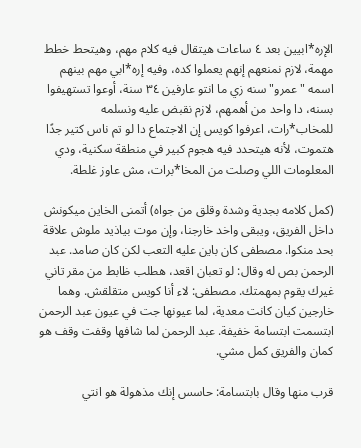الإره*ابيين بعد ٤ ساعات هيتقال فيه كلام مهم، وهيتحط خطط مهمة، لازم نمنعهم إنهم يعملوا كده، وفيه إره*ابي مهم بينهم اسمه "عمرو" سنه زي ما انتو عارفين ٣٤ سنة، أوعوا تستهيفوا بسنه، دا واحد من أهمهم، لازم نقبض عليه ونسلمه للمخاب*رات، اعرفوا كويس إن الاجتماع دا لو تم ناس كتير جدًا هتموت، لأنه هيتحدد فيه هجوم كبير في منطقة سكنية، ودي المعلومات اللي وصلت من المخا*برات، مش عاوز غلطة.

(كمل كلامه بجدية وشدة وقلق من جواه) أتمنى الخاين ميكونش داخل الفريق، ويبقى واخد خارجنا، وإن موت بياذيد ملوش علاقة بحد منكوا. مصطفى كان باين عليه التعب لكن كان صامد. عبد الرحمن بص له وقال: لو تعبان اقعد، هطلب ظابط من مقر تاني غيرك يقوم بمهمتك. مصطفى: لاء أنا كويس متقلقش. وهما خارجين كيان كانت معدية، لما عيونها جت في عيون عبد الرحمن ابتسمت ابتسامة خفيفة. عبد الرحمن لما شافها وقفت وقف هو كمان والفريق كمل مشي.

قرب منها وقال بابتسامة: حاسس إنك مذهولة هو انتي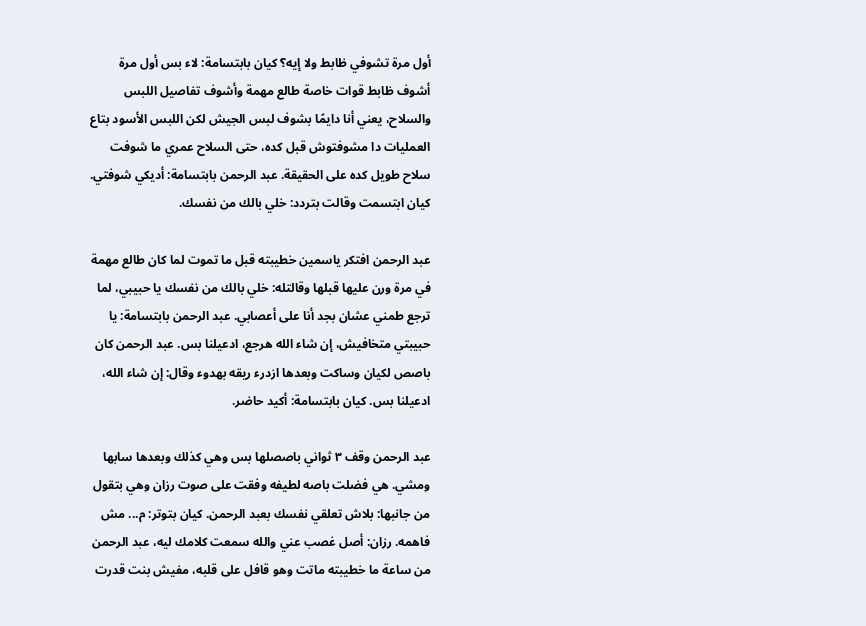أول مرة تشوفي ظابط ولا إيه؟ كيان بابتسامة: لاء بس أول مرة أشوف ظابط قوات خاصة طالع مهمة وأشوف تفاصيل اللبس والسلاح، يعني أنا دايمًا بشوف لبس الجيش لكن اللبس الأسود بتاع العمليات دا مشوفتوش قبل كده، حتى السلاح عمري ما شوفت سلاح طويل كده على الحقيقة. عبد الرحمن بابتسامة: أديكي شوفتي. كيان ابتسمت وقالت بتردد: خلي بالك من نفسك.

عبد الرحمن افتكر ياسمين خطيبته قبل ما تموت لما كان طالع مهمة في مرة ورن عليها قبلها وقالتله: خلي بالك من نفسك يا حبيبي، لما ترجع طمني عشان بجد أنا على أعصابي. عبد الرحمن بابتسامة: يا حبيبتي متخافيش، إن شاء الله هرجع، ادعيلنا بس. عبد الرحمن كان باصص لكيان وساكت وبعدها ازدرء ريقه بهدوء وقال: إن شاء الله، ادعيلنا بس. كيان بابتسامة: أكيد حاضر.

عبد الرحمن وقف ٣ ثواني باصصلها بس وهي كذلك وبعدها سابها ومشي. هي فضلت باصه لطيفه وفقت على صوت رزان وهي بتقول من جانبها: بلاش تعلقي نفسك بعبد الرحمن. كيان بتوتر: م... مش فاهمه. رزان: أصل غصب عني والله سمعت كلامك ليه، عبد الرحمن من ساعة ما خطيبته ماتت وهو قافل على قلبه، مفيش بنت قدرت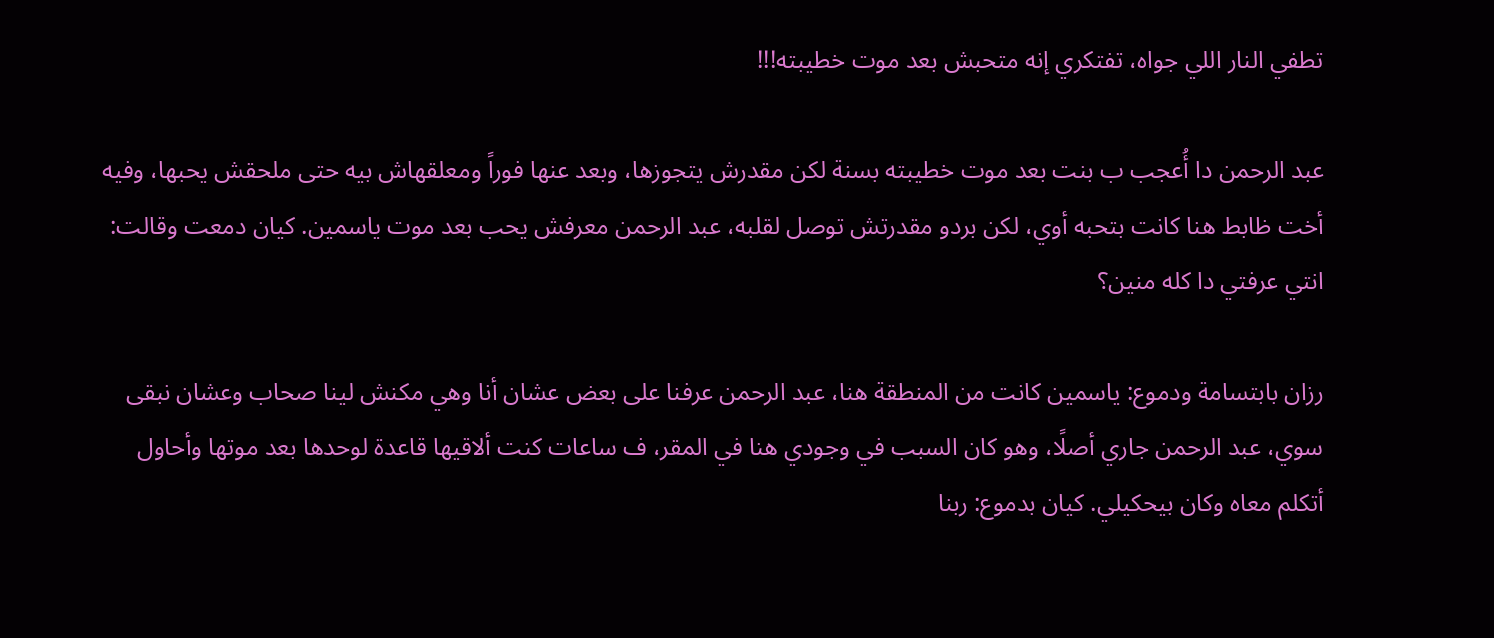تطفي النار اللي جواه، تفتكري إنه متحبش بعد موت خطيبته!!!

عبد الرحمن دا أُعجب ب بنت بعد موت خطيبته بسنة لكن مقدرش يتجوزها، وبعد عنها فوراً ومعلقهاش بيه حتى ملحقش يحبها، وفيه أخت ظابط هنا كانت بتحبه أوي، لكن بردو مقدرتش توصل لقلبه، عبد الرحمن معرفش يحب بعد موت ياسمين. كيان دمعت وقالت: انتي عرفتي دا كله منين؟

رزان بابتسامة ودموع: ياسمين كانت من المنطقة هنا، عبد الرحمن عرفنا على بعض عشان أنا وهي مكنش لينا صحاب وعشان نبقى سوي، عبد الرحمن جاري أصلًا، وهو كان السبب في وجودي هنا في المقر، ف ساعات كنت ألاقيها قاعدة لوحدها بعد موتها وأحاول أتكلم معاه وكان بيحكيلي. كيان بدموع: ربنا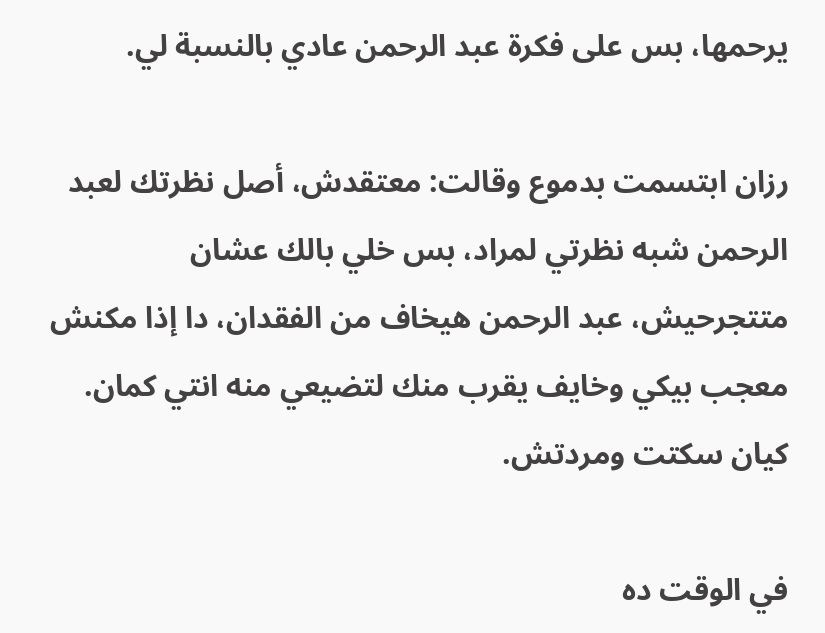يرحمها، بس على فكرة عبد الرحمن عادي بالنسبة لي.

رزان ابتسمت بدموع وقالت: معتقدش، أصل نظرتك لعبد الرحمن شبه نظرتي لمراد، بس خلي بالك عشان متتجرحيش، عبد الرحمن هيخاف من الفقدان، دا إذا مكنش معجب بيكي وخايف يقرب منك لتضيعي منه انتي كمان. كيان سكتت ومردتش.

في الوقت ده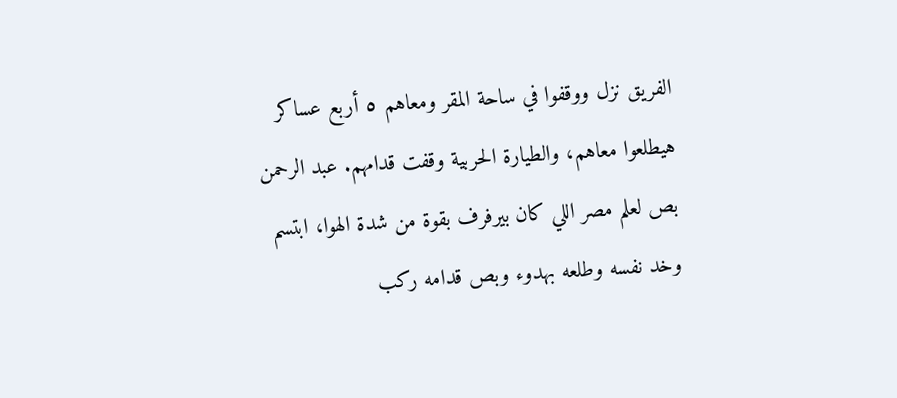الفريق نزل ووقفوا في ساحة المقر ومعاهم ٥ أربع عساكر هيطلعوا معاهم، والطيارة الحربية وقفت قدامهم. عبد الرحمن بص لعلم مصر اللي كان بيرفرف بقوة من شدة الهوا، ابتسم وخد نفسه وطلعه بهدوء وبص قدامه ركب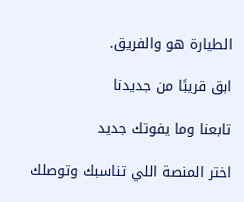الطيارة هو والفريق.

ابق قريبًا من جديدنا

تابعنا وما يفوتك جديد

اختر المنصة اللي تناسبك وتوصلك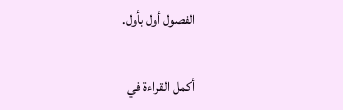الفصول أول بأول.

أكمل القراءة في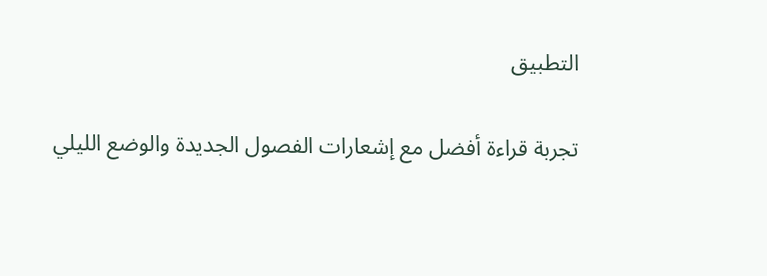التطبيق

تجربة قراءة أفضل مع إشعارات الفصول الجديدة والوضع الليلي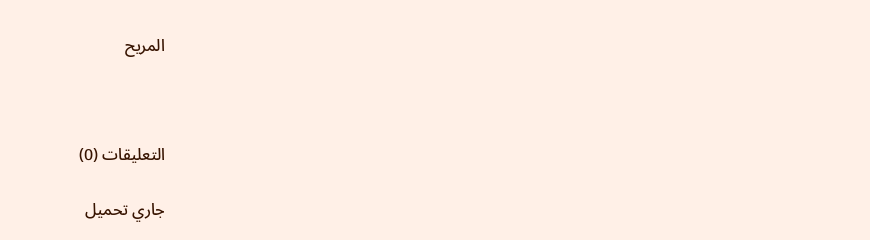المريح



التعليقات (0)

جاري تحميل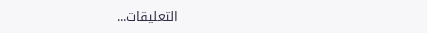التعليقات...